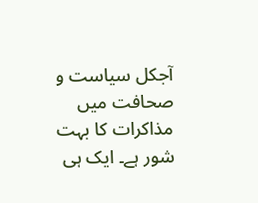آجکل سیاست و صحافت میں مذاکرات کا بہت شور ہے۔ ایک ہی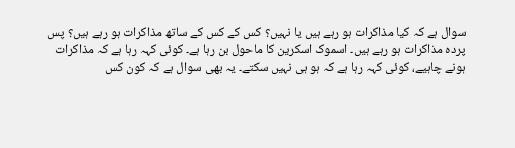سوال ہے کہ کیا مذاکرات ہو رہے ہیں یا نہیں؟ کس کے کس کے ساتھ مذاکرات ہو رہے ہیں؟ پس پردہ مذاکرات ہو رہے ہیں۔ اسموک اسکرین کا ماحول بن رہا ہے۔ کوئی کہہ رہا ہے کہ مذاکرات ہونے چاہیے، کوئی کہہ رہا ہے کہ ہو ہی نہیں سکتے۔ یہ بھی سوال ہے کہ کون کس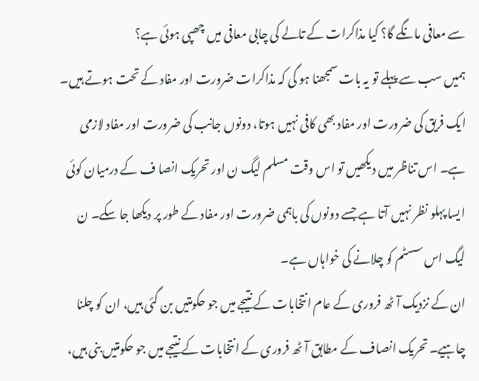سے معافی مانگے گا؟ کیا مذاکرات کے تالے کی چابی معافی میں چھپی ہوئی ہے؟
ہمیں سب سے پہلے تو یہ بات سمجھنا ہو گی کہ مذاکرات ضرورت اور مفاد کے تحت ہوتے ہیں۔ ایک فریق کی ضرورت اور مفاد بھی کافی نہیں ہوتا، دونوں جانب کی ضرورت اور مفاد لازمی ہے۔ اس تناظر میں دیکھیں تو اس وقت مسلم لیگ ن اور تحریک انصا ف کے درمیان کوئی ایسا پہلو نظر نہیں آتا ہے جسے دونوں کی باہمی ضرورت اور مفاد کے طور پر دیکھا جا سکے۔ ن لیگ اس سسٹم کو چلانے کی خواہاں ہے۔
ان کے نزدیک آٹھ فروری کے عام انتخابات کے نتیجے میں جو حکومتیں بن گئی ہیں، ان کو چلنا چاہیے۔ تحریک انصاف کے مطابق آ ٹھ فروری کے انتخابات کے نتیجے میں جو حکومتیں بنی ہیں،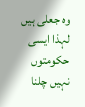وہ جعلی ہیں لہذا ایسی حکومتوں نہیں چلنا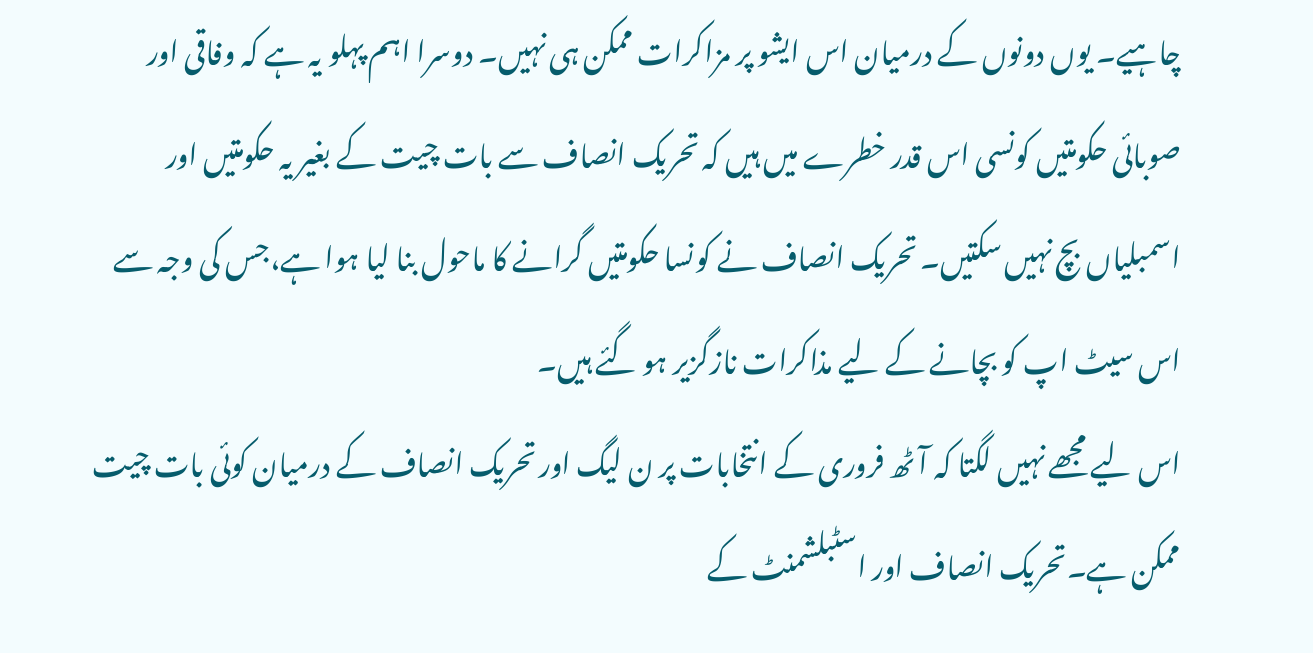چاہیے۔ یوں دونوں کے درمیان اس ایشو پر مزاکرات ممکن ہی نہیں۔ دوسرا اہم پہلو یہ ہے کہ وفاقی اور صوبائی حکومتیں کونسی اس قدر خطرے میں ہیں کہ تحریک انصاف سے بات چیت کے بغیر یہ حکومتیں اور اسمبلیاں بچ نہیں سکتیں۔ تحریک انصاف نے کونسا حکومتیں گرانے کا ماحول بنا لیا ہوا ہے،جس کی وجہ سے اس سیٹ اپ کو بچانے کے لیے مذاکرات نازگزیر ہو گئے ہیں۔
اس لیے مجھے نہیں لگتا کہ آٹھ فروری کے انتخابات پر ن لیگ اور تحریک انصاف کے درمیان کوئی بات چیت ممکن ہے۔تحریک انصاف اور اسٹبلشمنٹ کے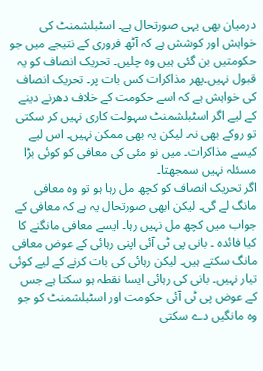درمیان بھی یہی صورتحال ہے۔ اسٹبلشمنٹ کی خواہش اور کوشش ہے کہ آٹھ فروری کے نتیجے میں جو حکومتیں بن گئی ہیں وہ چلیں۔ تحریک انصاف کو یہ قبول نہیں۔پھر مذاکرات کس بات پر۔ تحریک انصاف کی خواہش ہے کہ اسے حکومت کے خلاف دھرنے دینے کے لیے اگر اسٹبلشمنٹ سہولت کاری نہیں کر سکتی تو روکے بھی نہ۔ لیکن یہ بھی ممکن نہیں۔ اس لیے کیسے مذاکرات۔ میں نو مئی کی معافی کو کوئی بڑا مسئلہ نہیں سمجھتا۔
اگر تحریک انصاف کو کچھ مل رہا ہو تو وہ معافی مانگ لے گی۔ لیکن ابھی صورتحال یہ ہے کہ معافی کے جواب میں کچھ مل نہیں رہا۔ ایسے معافی مانگنے کا کیا فائدہ ۔ بانی پی ٹی آئی اپنی رہائی کے عوض معافی مانگ سکتے ہیں۔ لیکن رہائی کی بات کرنے کے لیے کوئی تیار نہیں۔ بانی کی رہائی ایسا نقطہ ہو سکتا ہے جس کے عوض پی ٹی آئی حکومت اور اسٹبلشمنٹ کو جو وہ مانگیں دے سکتی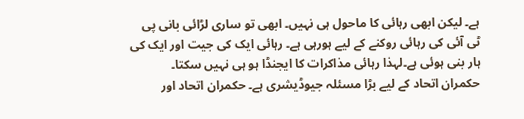ہے۔ لیکن ابھی رہائی کا ماحول ہی نہیں۔ ابھی تو ساری لڑائی بانی پی ٹی آئی کی رہائی روکنے کے لیے ہورہی ہے۔ رہائی ایک کی جیت اور ایک کی ہار بنی ہوئی ہے۔لہذا رہائی مذاکرات کا ایجنڈا ہو ہی نہیں سکتا۔
حکمران اتحاد کے لیے بڑا مسئلہ جیوڈیشری ہے۔ حکمران اتحاد اور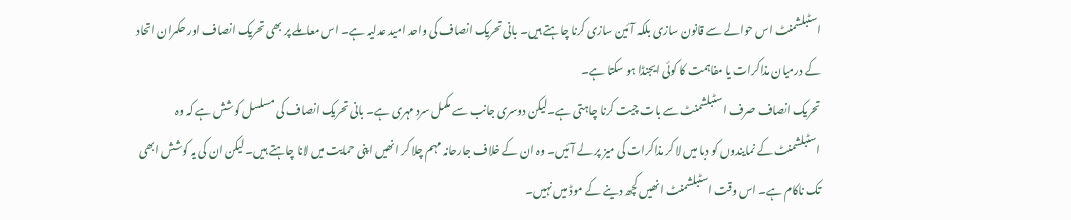اسٹبلشمنٹ اس حوالے سے قانون سازی بلکہ آئین سازی کرنا چاہتے ہیں۔ بانی تحریک انصاف کی واحد امید عدلیہ ہے۔ اس معاملے پر بھی تحریک انصاف اور حکمران اتحاد کے درمیان مذاکرات یا مفاہمت کا کوئی ایجنڈا ہو سکتا ہے۔
تحریک انصاف صرف اسٹبلشمنٹ سے بات چیت کرنا چاہتی ہے۔لیکن دوسری جانب سے مکمل سرد مہری ہے۔ بانی تحریک انصاف کی مسلسل کوشش ہے کہ وہ اسٹبلشمنٹ کے نمایندوں کو دبا میں لا کر مذاکرات کی میز پر لے آئیں۔ وہ ان کے خلاف جارحانہ مہم چلا کر انھیں اپنی حمایت میں لانا چاہتے ہیں۔ لیکن ان کی یہ کوشش ابھی تک ناکام ہے۔ اس وقت اسٹبلشمنٹ انھیں کچھ دینے کے موڈ میں نہیں۔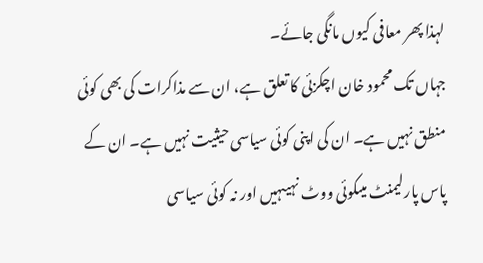لہذا پھر معافی کیوں مانگی جائے۔
جہاں تک محمود خان اچکزئی کا تعلق ہے، ان سے مذاکرات کی بھی کوئی منطق نہیں ہے۔ ان کی اپنی کوئی سیاسی حیثیت نہیں ہے۔ ان کے پاس پارلیمنٹ میںکوئی ووٹ نہیںہیں اور نہ کوئی سیاسی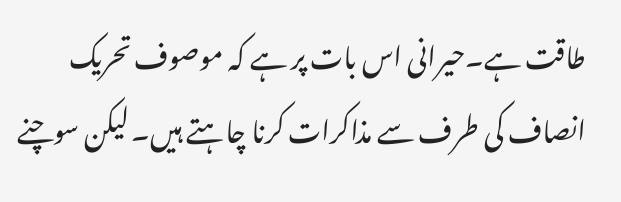طاقت ہے۔حیرانی اس بات پر ہے کہ موصوف تحریک انصاف کی طرف سے مذاکرات کرنا چاہتے ہیں۔ لیکن سوچنے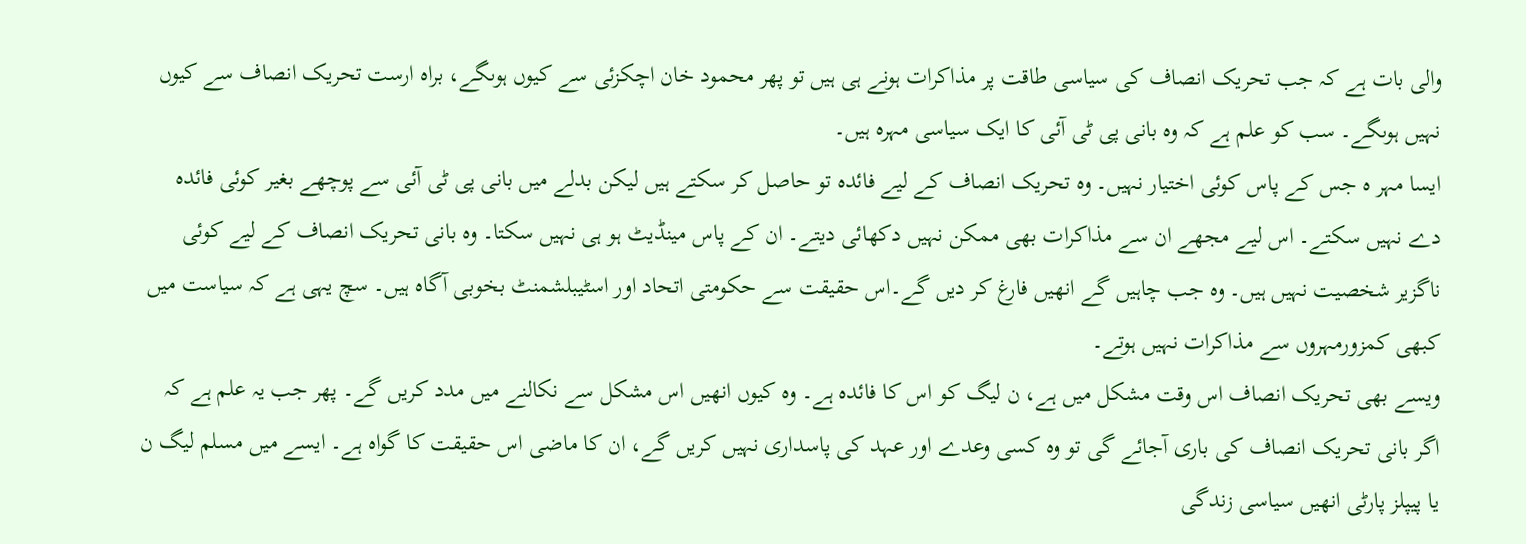والی بات ہے کہ جب تحریک انصاف کی سیاسی طاقت پر مذاکرات ہونے ہی ہیں تو پھر محمود خان اچکزئی سے کیوں ہوںگے، براہ ارست تحریک انصاف سے کیوں نہیں ہوںگے۔ سب کو علم ہے کہ وہ بانی پی ٹی آئی کا ایک سیاسی مہرہ ہیں۔
ایسا مہر ہ جس کے پاس کوئی اختیار نہیں۔ وہ تحریک انصاف کے لیے فائدہ تو حاصل کر سکتے ہیں لیکن بدلے میں بانی پی ٹی آئی سے پوچھے بغیر کوئی فائدہ دے نہیں سکتے۔ اس لیے مجھے ان سے مذاکرات بھی ممکن نہیں دکھائی دیتے۔ ان کے پاس مینڈیٹ ہو ہی نہیں سکتا۔ وہ بانی تحریک انصاف کے لیے کوئی ناگزیر شخصیت نہیں ہیں۔ وہ جب چاہیں گے انھیں فارغ کر دیں گے۔اس حقیقت سے حکومتی اتحاد اور اسٹیبلشمنٹ بخوبی آگاہ ہیں۔ سچ یہی ہے کہ سیاست میں کبھی کمزورمہروں سے مذاکرات نہیں ہوتے۔
ویسے بھی تحریک انصاف اس وقت مشکل میں ہے، ن لیگ کو اس کا فائدہ ہے۔ وہ کیوں انھیں اس مشکل سے نکالنے میں مدد کریں گے۔ پھر جب یہ علم ہے کہ اگر بانی تحریک انصاف کی باری آجائے گی تو وہ کسی وعدے اور عہد کی پاسداری نہیں کریں گے، ان کا ماضی اس حقیقت کا گواہ ہے۔ ایسے میں مسلم لیگ ن یا پیپلز پارٹی انھیں سیاسی زندگی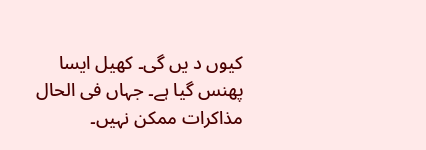کیوں د یں گی۔ کھیل ایسا پھنس گیا ہے۔ جہاں فی الحال مذاکرات ممکن نہیں۔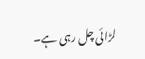لڑائی چل رہی ہے۔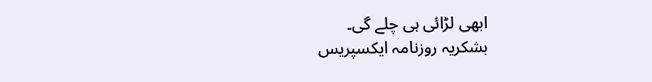ابھی لڑائی ہی چلے گی۔
بشکریہ روزنامہ ایکسپریس